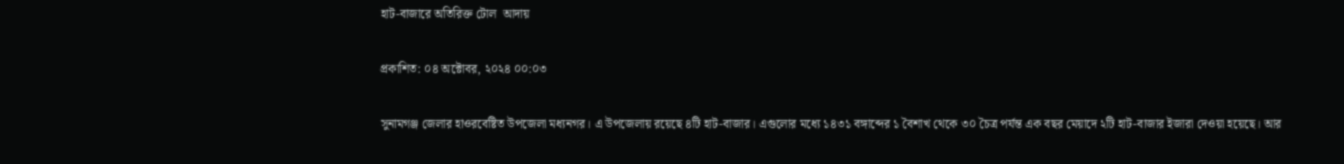হাট-বাজারে অতিরিক্ত টোল  আদায়

প্রকাশিত: ০৪ অক্টোবর, ২০২৪ ০০:০৩

সুনামগঞ্জ জেলার হাওরবেষ্টিত উপজেলা মধ্যনগর। এ উপজেলায় রয়েছে ৪টি হাট-বাজার। এগুলোর মধ্যে ১৪৩১ বঙ্গাব্দের ১ বৈশাখ থেকে ৩০ চৈত্র পর্যন্ত এক বছর মেয়াদে ২টি হাট-বাজার ইজারা দেওয়া হয়েছে। আর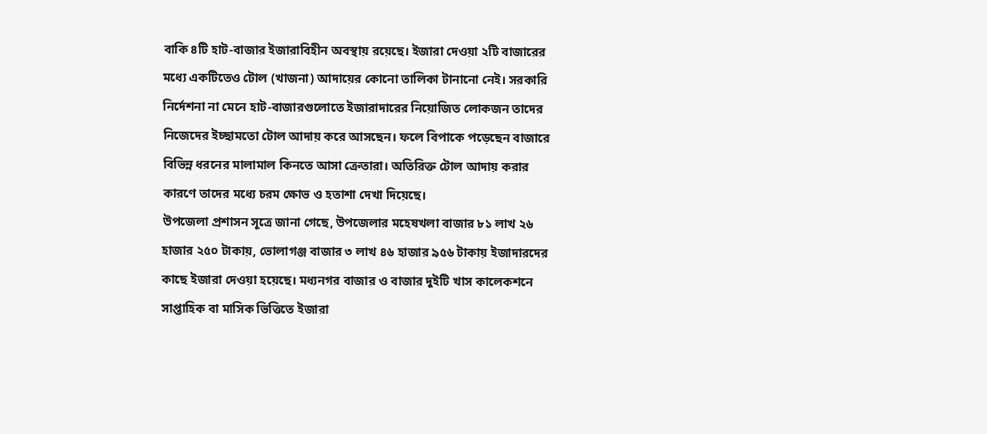বাকি ৪টি হাট-বাজার ইজারাবিহীন অবস্থায় রয়েছে। ইজারা দেওয়া ২টি বাজারের মধ্যে একটিতেও টোল (খাজনা) আদায়ের কোনো তালিকা টানানো নেই। সরকারি নির্দেশনা না মেনে হাট-বাজারগুলোতে ইজারাদারের নিয়োজিত লোকজন তাদের নিজেদের ইচ্ছামতো টোল আদায় করে আসছেন। ফলে বিপাকে পড়েছেন বাজারে বিভিন্ন ধরনের মালামাল কিনতে আসা ক্রেতারা। অতিরিক্ত টোল আদায় করার কারণে তাদের মধ্যে চরম ক্ষোভ ও হতাশা দেখা দিয়েছে।
উপজেলা প্রশাসন সূত্রে জানা গেছে, উপজেলার মহেষখলা বাজার ৮১ লাখ ২৬ হাজার ২৫০ টাকায়, ভোলাগঞ্জ বাজার ৩ লাখ ৪৬ হাজার ৯৫৬ টাকায় ইজাদারদের কাছে ইজারা দেওয়া হয়েছে। মধ্যনগর বাজার ও বাজার দুইটি খাস কালেকশনে সাপ্তাহিক বা মাসিক ভিত্তিতে ইজারা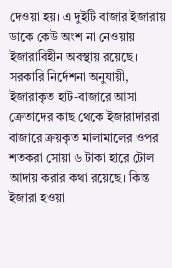দেওয়া হয়। এ দুইটি বাজার ইজারায় ডাকে কেউ অংশ না নেওয়ায় ইজারাবিহীন অবস্থায় রয়েছে।
সরকারি নির্দেশনা অনুযায়ী, ইজারাকৃত হাট-বাজারে আসা ক্রেতাদের কাছ থেকে ইজারাদাররা বাজারে ক্রয়কৃত মালামালের ওপর শতকরা সোয়া ৬ টাকা হারে টোল আদায় করার কথা রয়েছে। কিন্ত ইজারা হওয়া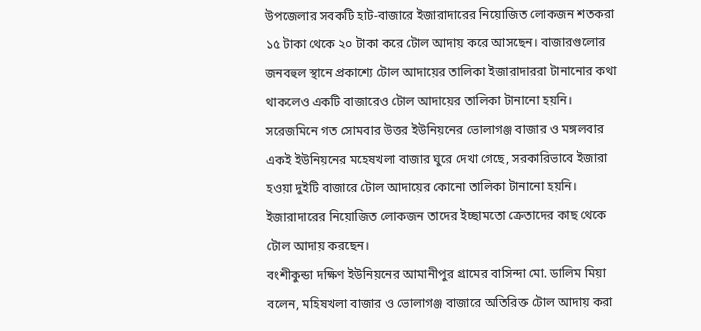উপজেলার সবকটি হাট-বাজারে ইজারাদারের নিয়োজিত লোকজন শতকরা ১৫ টাকা থেকে ২০ টাকা করে টোল আদায় করে আসছেন। বাজারগুলোর জনবহুল স্থানে প্রকাশ্যে টোল আদায়ের তালিকা ইজারাদাররা টানানোর কথা থাকলেও একটি বাজারেও টোল আদায়ের তালিকা টানানো হয়নি।
সরেজমিনে গত সোমবার উত্তর ইউনিয়নের ভোলাগঞ্জ বাজার ও মঙ্গলবার একই ইউনিয়নের মহেষখলা বাজার ঘুরে দেখা গেছে, সরকারিভাবে ইজারা হওয়া দুইটি বাজারে টোল আদায়ের কোনো তালিকা টানানো হয়নি। ইজারাদারের নিয়োজিত লোকজন তাদের ইচ্ছামতো ক্রেতাদের কাছ থেকে টোল আদায় করছেন।
বংশীকুন্ডা দক্ষিণ ইউনিয়নের আমানীপুর গ্রামের বাসিন্দা মো. ডালিম মিয়া বলেন, মহিষখলা বাজার ও ভোলাগঞ্জ বাজারে অতিরিক্ত টোল আদায় করা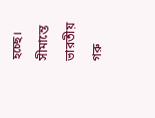হচ্ছে। সীমান্তে ভারতীয় গরু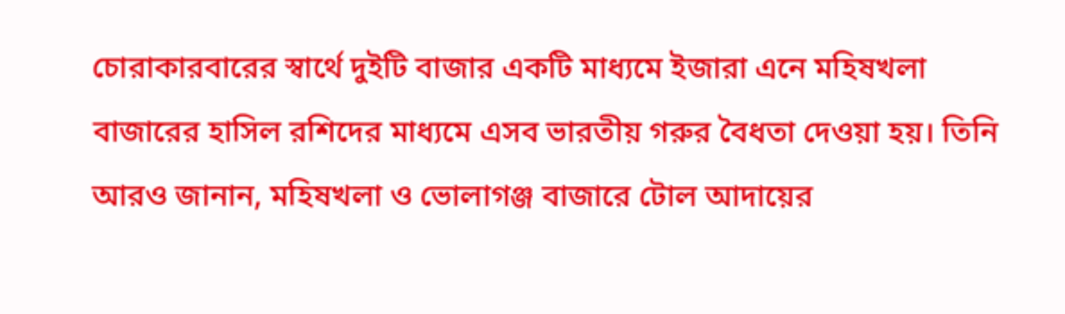চোরাকারবারের স্বার্থে দুইটি বাজার একটি মাধ্যমে ইজারা এনে মহিষখলা বাজারের হাসিল রশিদের মাধ্যমে এসব ভারতীয় গরুর বৈধতা দেওয়া হয়। তিনি আরও জানান, মহিষখলা ও ভোলাগঞ্জ বাজারে টোল আদায়ের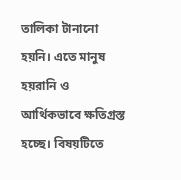তালিকা টানানো হয়নি। এতে মানুষ  হয়রানি ও আর্থিকভাবে ক্ষতিগ্রস্ত হচ্ছে। বিষয়টিতে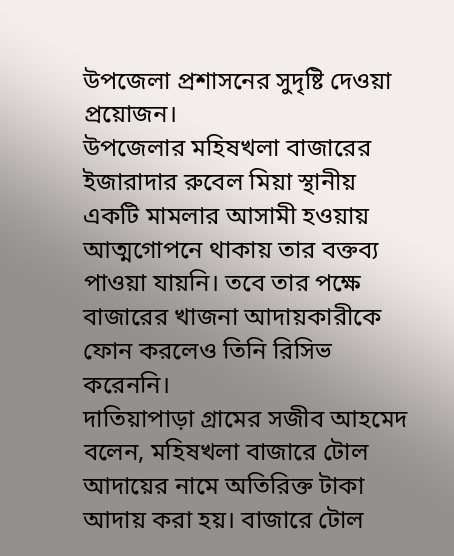উপজেলা প্রশাসনের সুদৃষ্টি দেওয়া প্রয়োজন।
উপজেলার মহিষখলা বাজারের ইজারাদার রুবেল মিয়া স্থানীয় একটি মামলার আসামী হওয়ায় আত্মগোপনে থাকায় তার বক্তব্য পাওয়া যায়নি। তবে তার পক্ষে বাজারের খাজনা আদায়কারীকে ফোন করলেও তিনি রিসিভ করেননি।
দাতিয়াপাড়া গ্রামের সজীব আহমেদ বলেন, মহিষখলা বাজারে টোল আদায়ের নামে অতিরিক্ত টাকা আদায় করা হয়। বাজারে টোল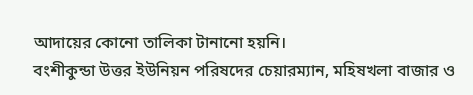আদায়ের কোনো তালিকা টানানো হয়নি।
বংশীকুন্ডা উত্তর ইউনিয়ন পরিষদের চেয়ারম্যান, মহিষখলা বাজার ও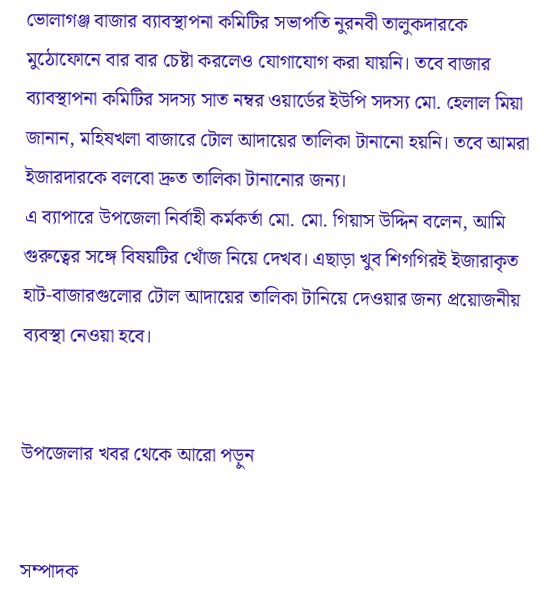ভোলাগঞ্জ বাজার ব্যাবস্থাপনা কমিটির সভাপতি নুরনবী তালুকদারকে মুঠোফোনে বার বার চেষ্টা করলেও যোগাযোগ করা যায়নি। তবে বাজার ব্যাবস্থাপনা কমিটির সদস্য সাত নম্বর ওয়ার্ডের ইউপি সদস্য মো. হেলাল মিয়া জানান, মহিষখলা বাজারে টোল আদায়ের তালিকা টানানো হয়নি। তবে আমরা ইজারদারকে বলবো দ্রুত তালিকা টানানোর জন্য।
এ ব্যাপারে উপজেলা নির্বাহী কর্মকর্তা মো. মো. গিয়াস উদ্দিন বলেন, আমি গুরুত্বের সঙ্গে বিষয়টির খোঁজ নিয়ে দেখব। এছাড়া খুব শিগগিরই ইজারাকৃত হাট-বাজারগুলোর টোল আদায়ের তালিকা টানিয়ে দেওয়ার জন্য প্রয়োজনীয় ব্যবস্থা নেওয়া হবে।


উপজেলার খবর থেকে আরো পড়ুন


সম্পাদক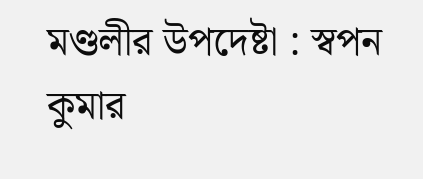মণ্ডলীর উপদেষ্টা : স্বপন কুমার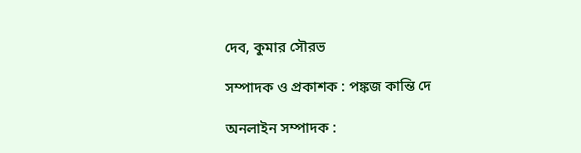দেব, কুমার সৌরভ

সম্পাদক ও প্রকাশক : পঙ্কজ কান্তি দে

অনলাইন সম্পাদক :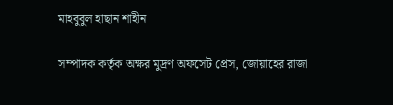মাহবুবুল হাছান শাহীন

সম্পাদক কর্তৃক অক্ষর মুদ্রণ অফসেট প্রেস, জোয়াহের রাজা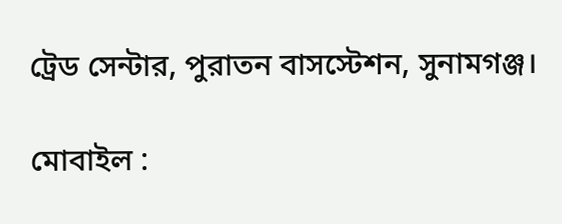ট্রেড সেন্টার, পুরাতন বাসস্টেশন, সুনামগঞ্জ।

মোবাইল :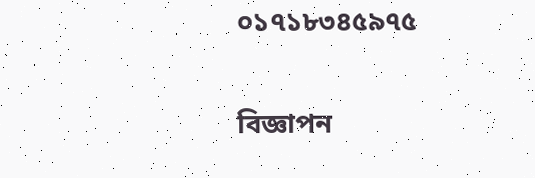০১৭১৮৩৪৫৯৭৫

বিজ্ঞাপন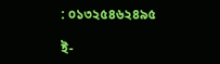: ০১৩২৫৪৬২৪৯৫

ই-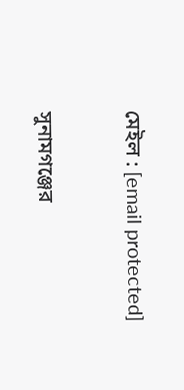মেইল : [email protected]

সুনামগঞ্জের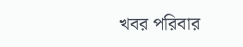খবর পরিবার